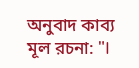অনুবাদ কাব্য মূল রচনা: "I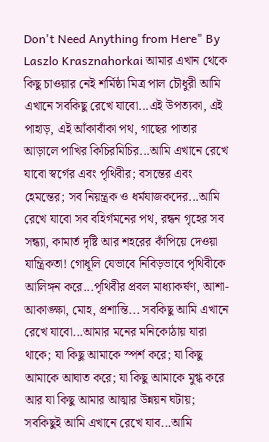Don't Need Anything from Here" By Laszlo Krasznahorkai আমার এখান থেকে কিছু চাওয়ার নেই শর্মিষ্ঠা মিত্র পাল চৌধুরী আমি এখানে সবকিছু রেখে যাবো...এই উপত্যকা, এই পাহাড়, এই আঁকাবাঁকা পথ, গাছের পাতার আড়ালে পাখির কিচিরমিচির...আমি এখানে রেখে যাবো স্বর্গের এবং পৃথিবীর; বসন্তের এবং হেমন্তের; সব নিয়ন্ত্রক ও ধর্মযাজকদের...আমি রেখে যাবো সব বহির্গমনের পথ, রন্ধন গৃহের সব সন্ধ্যা, কামার্ত দৃষ্টি আর শহরের কাঁপিয়ে দেওয়া যান্ত্রিকতা! গোধূলি যেভাবে নিবিড়ভাবে পৃথিবীকে আলিঙ্গন করে...পৃথিবীর প্রবল মাধ্যাকর্ষণ, আশা-আকাঙ্ক্ষা, মোহ, প্রশান্তি... সবকিছু আমি এখানে রেখে যাবো...আমার মনের মনিকোঠায় যারা থাকে; যা কিছু আমাকে স্পর্শ করে; যা কিছু আমাকে আঘাত করে; যা কিছু আমাকে মুগ্ধ করে আর যা কিছু আমার আত্মার উন্নয়ন ঘটায়; সবকিছুই আমি এখানে রেখে যাব...আমি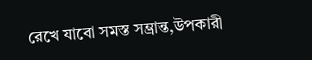রেখে যাবো সমস্ত সম্ভ্রান্ত,উপকারী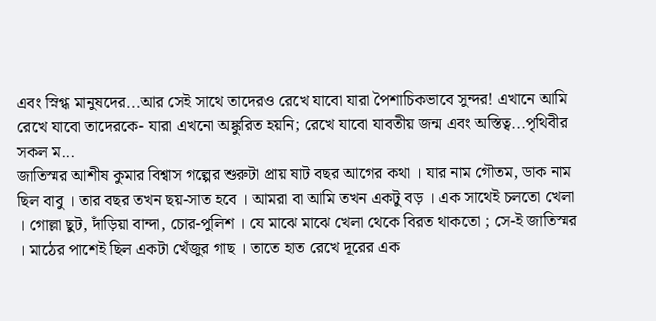এবং স্নিগ্ধ মানুষদের...আর সেই সাথে তাদেরও রেখে যাবো যারা পৈশাচিকভাবে সুন্দর! এখানে আমি রেখে যাবো তাদেরকে- যারা এখনো অঙ্কুরিত হয়নি; রেখে যাবো যাবতীয় জন্ম এবং অস্তিত্ব...পৃথিবীর সকল ম...
জাতিস্মর আশীষ কুমার বিশ্বাস গল্পের শুরুটা প্রায় ষাট বছর আগের কথা । যার নাম গৌতম, ডাক নাম ছিল বাবু । তার বছর তখন ছয়-সাত হবে । আমরা বা আমি তখন একটু বড় । এক সাথেই চলতো খেলা । গোল্লা ছুট, দাঁড়িয়া বান্দা, চোর-পুলিশ । যে মাঝে মাঝে খেলা থেকে বিরত থাকতো ; সে-ই জাতিস্মর । মাঠের পাশেই ছিল একটা খেঁজুর গাছ । তাতে হাত রেখে দূরের এক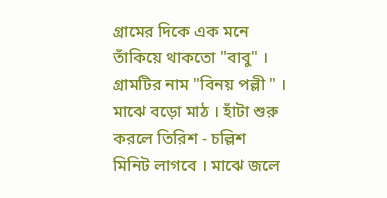গ্রামের দিকে এক মনে তাঁকিয়ে থাকতো "বাবু" । গ্রামটির নাম "বিনয় পল্লী " । মাঝে বড়ো মাঠ । হাঁটা শুরু করলে তিরিশ - চল্লিশ মিনিট লাগবে । মাঝে জলে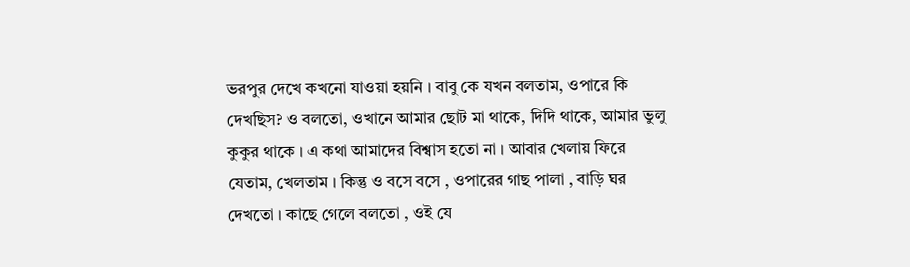ভরপুর দেখে কখনো যাওয়া হয়নি । বাবু কে যখন বলতাম, ওপারে কি দেখছিস? ও বলতো, ওখানে আমার ছোট মা থাকে, দিদি থাকে, আমার ভুলু কুকুর থাকে । এ কথা আমাদের বিশ্বাস হতো না । আবার খেলায় ফিরে যেতাম, খেলতাম । কিন্তু ও বসে বসে , ওপারের গাছ পালা , বাড়ি ঘর দেখতো । কাছে গেলে বলতো , ওই যে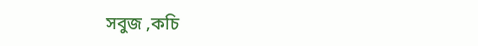সবুজ ,কচি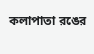কলাপাতা রঙের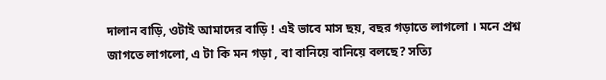দালান বাড়ি, ওটাই আমাদের বাড়ি ! এই ভাবে মাস ছয়, বছর গড়াতে লাগলো । মনে প্রশ্ন জাগতে লাগলো, এ টা কি মন গড়া , বা বানিয়ে বানিয়ে বলছে? সত্যি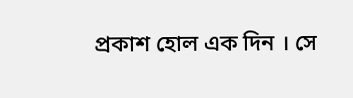প্রকাশ হোল এক দিন । সে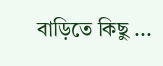বাড়িতে কিছু ...